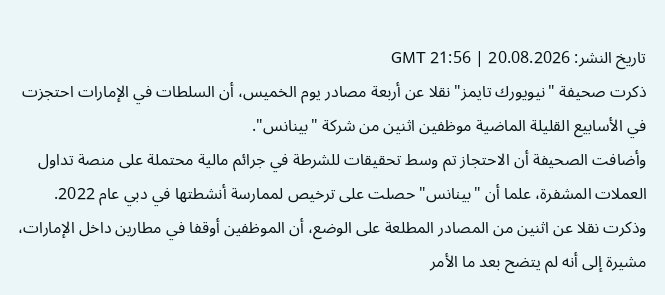تاريخ النشر: 20.08.2026 | 21:56 GMT
ذكرت صحيفة "نيويورك تايمز" نقلا عن أربعة مصادر يوم الخميس، أن السلطات في الإمارات احتجزت في الأسابيع القليلة الماضية موظفين اثنين من شركة "بينانس".
وأضافت الصحيفة أن الاحتجاز تم وسط تحقيقات للشرطة في جرائم مالية محتملة على منصة تداول العملات المشفرة، علما أن "بينانس" حصلت على ترخيص لممارسة أنشطتها في دبي عام 2022.
وذكرت نقلا عن اثنين من المصادر المطلعة على الوضع، أن الموظفين أوقفا في مطارين داخل الإمارات، مشيرة إلى أنه لم يتضح بعد ما الأمر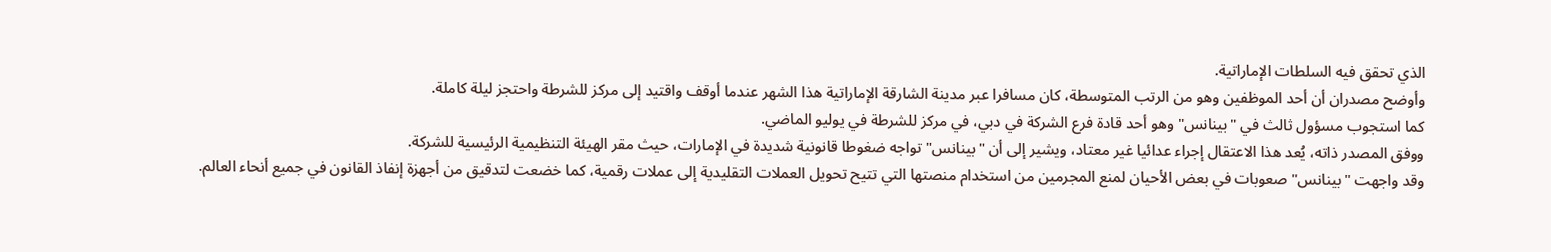الذي تحقق فيه السلطات الإماراتية.
وأوضح مصدران أن أحد الموظفين وهو من الرتب المتوسطة، كان مسافرا عبر مدينة الشارقة الإماراتية هذا الشهر عندما أوقف واقتيد إلى مركز للشرطة واحتجز ليلة كاملة.
كما استجوب مسؤول ثالث في "بينانس" وهو أحد قادة فرع الشركة في دبي، في مركز للشرطة في يوليو الماضي.
ووفق المصدر ذاته، يُعد هذا الاعتقال إجراء عدائيا غير معتاد، ويشير إلى أن "بينانس" تواجه ضغوطا قانونية شديدة في الإمارات، حيث مقر الهيئة التنظيمية الرئيسية للشركة.
وقد واجهت "بينانس" صعوبات في بعض الأحيان لمنع المجرمين من استخدام منصتها التي تتيح تحويل العملات التقليدية إلى عملات رقمية، كما خضعت لتدقيق من أجهزة إنفاذ القانون في جميع أنحاء العالم.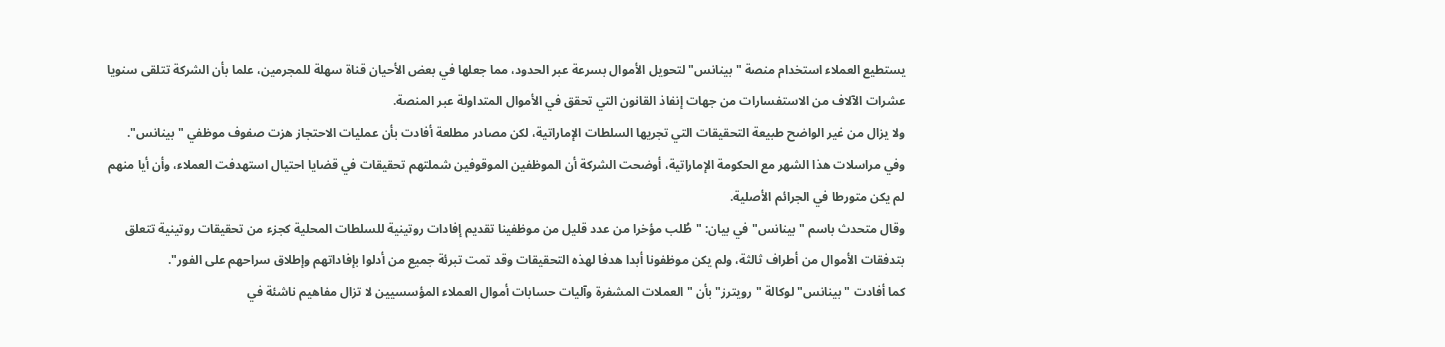يستطيع العملاء استخدام منصة "بينانس" لتحويل الأموال بسرعة عبر الحدود، مما جعلها في بعض الأحيان قناة سهلة للمجرمين، علما بأن الشركة تتلقى سنويا عشرات الآلاف من الاستفسارات من جهات إنفاذ القانون التي تحقق في الأموال المتداولة عبر المنصة.
ولا يزال من غير الواضح طبيعة التحقيقات التي تجريها السلطات الإماراتية، لكن مصادر مطلعة أفادت بأن عمليات الاحتجاز هزت صفوف موظفي "بينانس".
وفي مراسلات هذا الشهر مع الحكومة الإماراتية، أوضحت الشركة أن الموظفين الموقوفين شملتهم تحقيقات في قضايا احتيال استهدفت العملاء، وأن أيا منهم لم يكن متورطا في الجرائم الأصلية.
وقال متحدث باسم "بينانس" في بيان: "طُلب مؤخرا من عدد قليل من موظفينا تقديم إفادات روتينية للسلطات المحلية كجزء من تحقيقات روتينية تتعلق بتدفقات الأموال من أطراف ثالثة، ولم يكن موظفونا أبدا هدفا لهذه التحقيقات وقد تمت تبرئة جميع من أدلوا بإفاداتهم وإطلاق سراحهم على الفور".
كما أفادت "بينانس" لوكالة "رويترز" بأن "العملات المشفرة وآليات حسابات أموال العملاء المؤسسيين لا تزال مفاهيم ناشئة في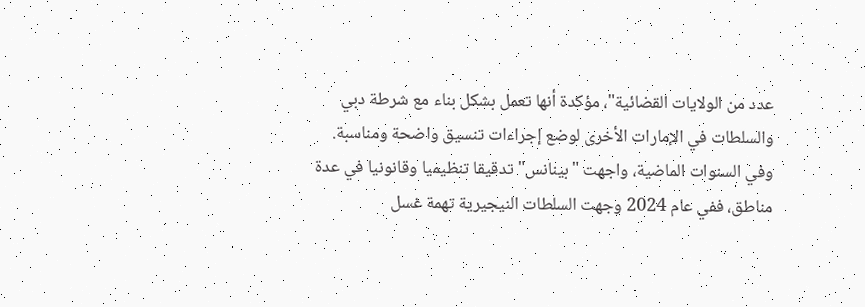عدد من الولايات القضائية"، مؤكدة أنها تعمل بشكل بناء مع شرطة دبي والسلطات في الإمارات الأخرى لوضع إجراءات تنسيق واضحة ومناسبة.
وفي السنوات الماضية، واجهت "بينانس" تدقيقا تنظيميا وقانونيا في عدة مناطق، ففي عام 2024 وجهت السلطات النيجيرية تهمة غسل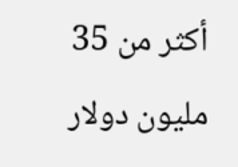أكثر من 35 مليون دولار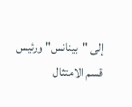إلى "بينانس" ورئيس قسم الامتثال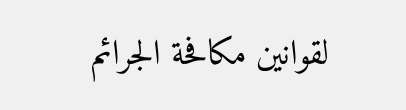لقوانين مكافحة الجرائم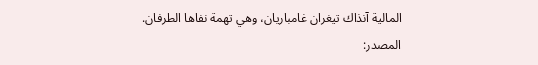المالية آنذاك تيغران غامباريان، وهي تهمة نفاها الطرفان.
المصدر: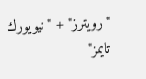"رويترز" + "نيويورك تايمز"